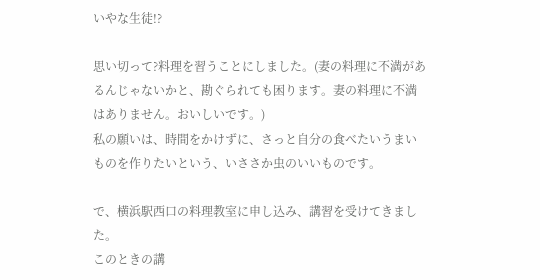いやな生徒!?

思い切って?料理を習うことにしました。(妻の料理に不満があるんじゃないかと、勘ぐられても困ります。妻の料理に不満はありません。おいしいです。)
私の願いは、時間をかけずに、さっと自分の食べたいうまいものを作りたいという、いささか虫のいいものです。

で、横浜駅西口の料理教室に申し込み、講習を受けてきました。
このときの講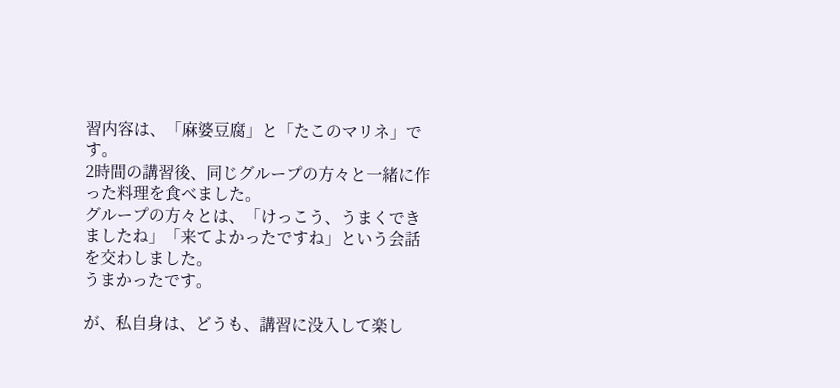習内容は、「麻婆豆腐」と「たこのマリネ」です。
2時間の講習後、同じグループの方々と一緒に作った料理を食べました。
グループの方々とは、「けっこう、うまくできましたね」「来てよかったですね」という会話を交わしました。
うまかったです。

が、私自身は、どうも、講習に没入して楽し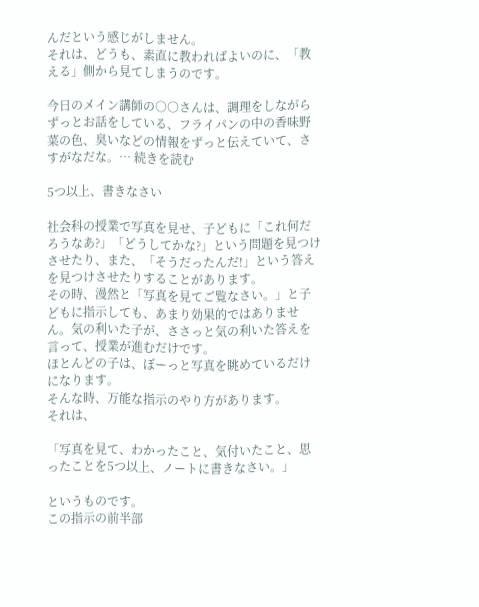んだという感じがしません。
それは、どうも、素直に教わればよいのに、「教える」側から見てしまうのです。

今日のメイン講師の○○さんは、調理をしながらずっとお話をしている、フライパンの中の香味野菜の色、臭いなどの情報をずっと伝えていて、さすがなだな。… 続きを読む

5つ以上、書きなさい

社会科の授業で写真を見せ、子どもに「これ何だろうなあ?」「どうしてかな?」という問題を見つけさせたり、また、「そうだったんだ!」という答えを見つけさせたりすることがあります。
その時、漫然と「写真を見てご覧なさい。」と子どもに指示しても、あまり効果的ではありません。気の利いた子が、ささっと気の利いた答えを言って、授業が進むだけです。
ほとんどの子は、ぼーっと写真を眺めているだけになります。
そんな時、万能な指示のやり方があります。
それは、

「写真を見て、わかったこと、気付いたこと、思ったことを5つ以上、ノートに書きなさい。」

というものです。
この指示の前半部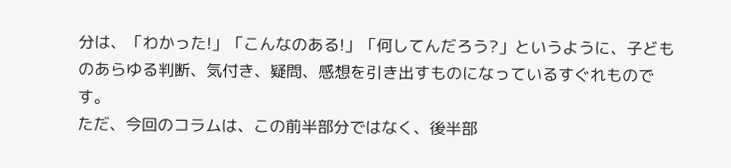分は、「わかった!」「こんなのある!」「何してんだろう?」というように、子どものあらゆる判断、気付き、疑問、感想を引き出すものになっているすぐれものです。
ただ、今回のコラムは、この前半部分ではなく、後半部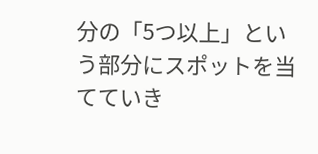分の「5つ以上」という部分にスポットを当てていき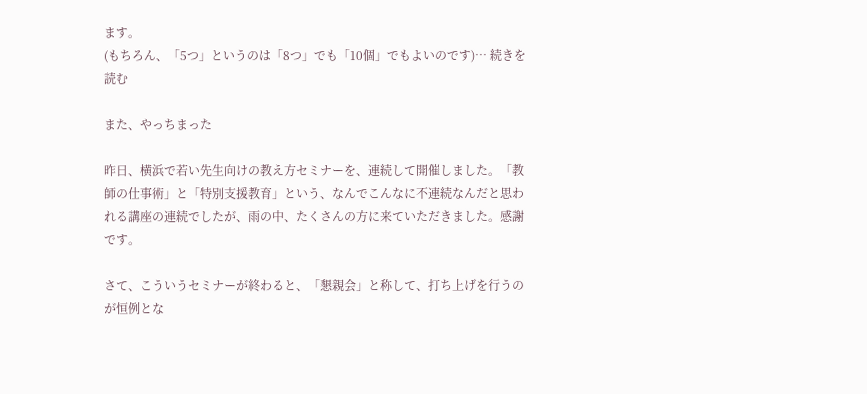ます。
(もちろん、「5つ」というのは「8つ」でも「10個」でもよいのです)… 続きを読む

また、やっちまった

昨日、横浜で若い先生向けの教え方セミナーを、連続して開催しました。「教師の仕事術」と「特別支援教育」という、なんでこんなに不連続なんだと思われる講座の連続でしたが、雨の中、たくさんの方に来ていただきました。感謝です。

さて、こういうセミナーが終わると、「懇親会」と称して、打ち上げを行うのが恒例とな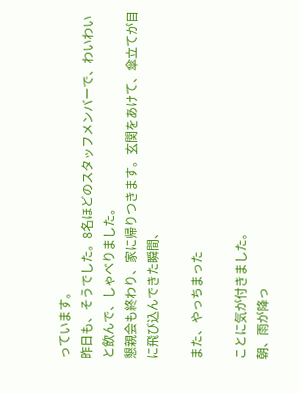っています。
昨日も、そうでした。8名ほどのスタッフメンバーで、わいわいと飲んで、しゃべりました。
懇親会も終わり、家に帰りつきます。玄関をあけて、傘立てが目に飛び込んできた瞬間、

また、やっちまった

ことに気が付きました。
朝、雨が降っ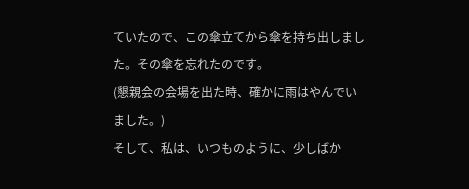ていたので、この傘立てから傘を持ち出しました。その傘を忘れたのです。
(懇親会の会場を出た時、確かに雨はやんでいました。)
そして、私は、いつものように、少しばか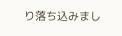り落ち込みまし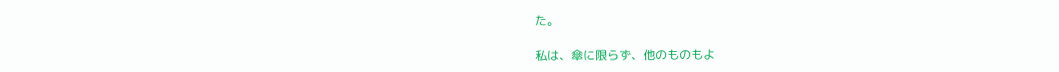た。

私は、傘に限らず、他のものもよ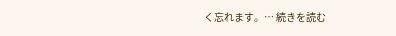く忘れます。… 続きを読む